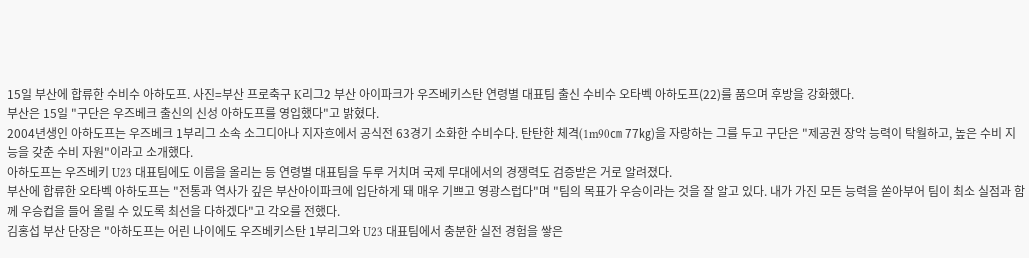15일 부산에 합류한 수비수 아하도프. 사진=부산 프로축구 K리그2 부산 아이파크가 우즈베키스탄 연령별 대표팀 출신 수비수 오타벡 아하도프(22)를 품으며 후방을 강화했다.
부산은 15일 "구단은 우즈베크 출신의 신성 아하도프를 영입했다"고 밝혔다.
2004년생인 아하도프는 우즈베크 1부리그 소속 소그디아나 지자흐에서 공식전 63경기 소화한 수비수다. 탄탄한 체격(1m90㎝ 77㎏)을 자랑하는 그를 두고 구단은 "제공권 장악 능력이 탁월하고, 높은 수비 지능을 갖춘 수비 자원"이라고 소개했다.
아하도프는 우즈베키 U23 대표팀에도 이름을 올리는 등 연령별 대표팀을 두루 거치며 국제 무대에서의 경쟁력도 검증받은 거로 알려졌다.
부산에 합류한 오타벡 아하도프는 "전통과 역사가 깊은 부산아이파크에 입단하게 돼 매우 기쁘고 영광스럽다"며 "팀의 목표가 우승이라는 것을 잘 알고 있다. 내가 가진 모든 능력을 쏟아부어 팀이 최소 실점과 함께 우승컵을 들어 올릴 수 있도록 최선을 다하겠다"고 각오를 전했다.
김홍섭 부산 단장은 "아하도프는 어린 나이에도 우즈베키스탄 1부리그와 U23 대표팀에서 충분한 실전 경험을 쌓은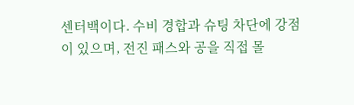센터백이다. 수비 경합과 슈팅 차단에 강점이 있으며, 전진 패스와 공을 직접 몰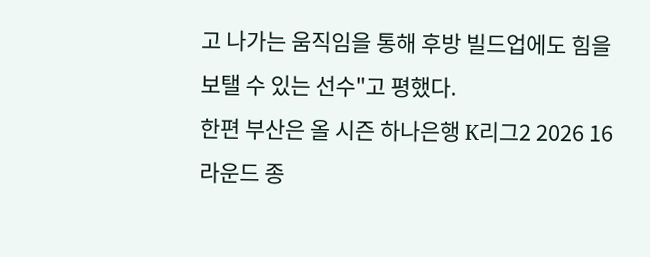고 나가는 움직임을 통해 후방 빌드업에도 힘을 보탤 수 있는 선수"고 평했다.
한편 부산은 올 시즌 하나은행 K리그2 2026 16라운드 종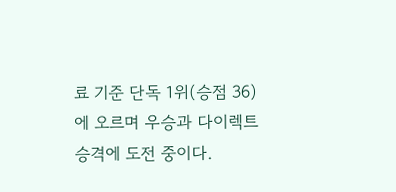료 기준 단독 1위(승점 36)에 오르며 우승과 다이렉트 승격에 도전 중이다.